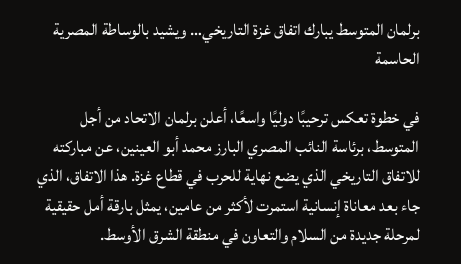برلمان المتوسط يبارك اتفاق غزة التاريخي… ويشيد بالوساطة المصرية الحاسمة

في خطوة تعكس ترحيبًا دوليًا واسعًا، أعلن برلمان الاتحاد من أجل المتوسط، برئاسة النائب المصري البارز محمد أبو العينين، عن مباركته للاتفاق التاريخي الذي يضع نهاية للحرب في قطاع غزة. هذا الاتفاق، الذي جاء بعد معاناة إنسانية استمرت لأكثر من عامين، يمثل بارقة أمل حقيقية لمرحلة جديدة من السلام والتعاون في منطقة الشرق الأوسط.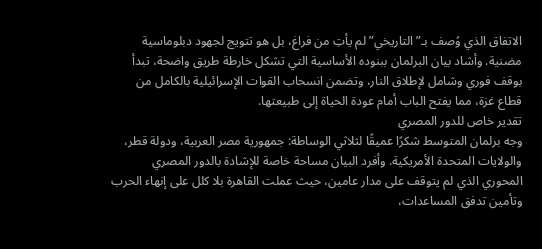الاتفاق الذي وُصف بـ”التاريخي” لم يأتِ من فراغ، بل هو تتويج لجهود دبلوماسية مضنية. وأشاد بيان البرلمان ببنوده الأساسية التي تشكل خارطة طريق واضحة، تبدأ بوقف فوري وشامل لإطلاق النار، وتضمن انسحاب القوات الإسرائيلية بالكامل من قطاع غزة، مما يفتح الباب أمام عودة الحياة إلى طبيعتها.
تقدير خاص للدور المصري
وجه برلمان المتوسط شكرًا عميقًا لثلاثي الوساطة: جمهورية مصر العربية، ودولة قطر، والولايات المتحدة الأمريكية. وأفرد البيان مساحة خاصة للإشادة بالدور المصري المحوري الذي لم يتوقف على مدار عامين، حيث عملت القاهرة بلا كلل على إنهاء الحرب وتأمين تدفق المساعدات،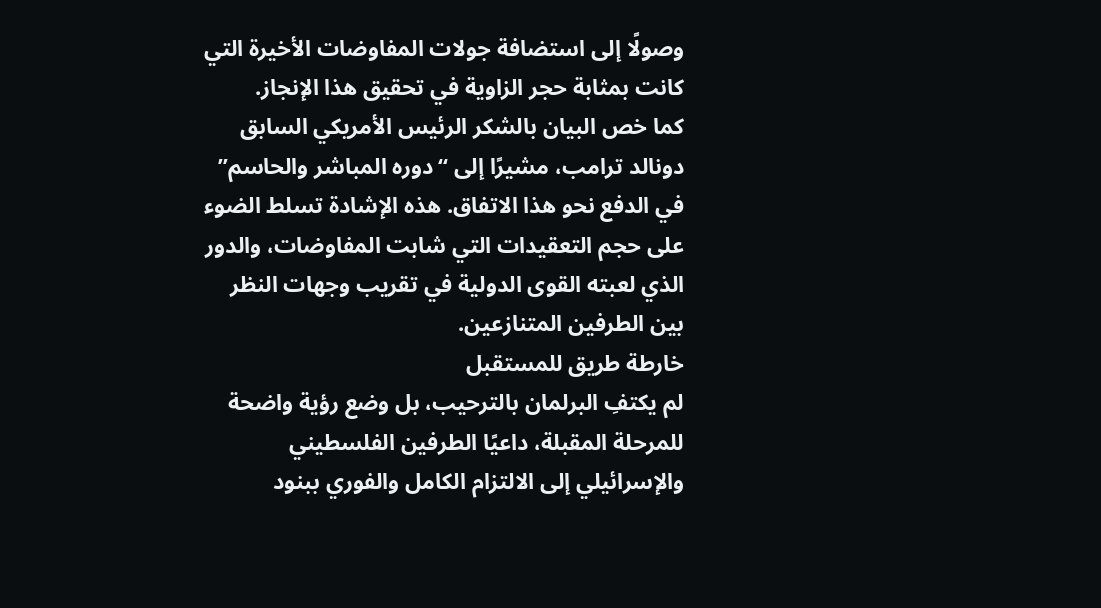وصولًا إلى استضافة جولات المفاوضات الأخيرة التي كانت بمثابة حجر الزاوية في تحقيق هذا الإنجاز.
كما خص البيان بالشكر الرئيس الأمريكي السابق دونالد ترامب، مشيرًا إلى “دوره المباشر والحاسم” في الدفع نحو هذا الاتفاق. هذه الإشادة تسلط الضوء على حجم التعقيدات التي شابت المفاوضات، والدور الذي لعبته القوى الدولية في تقريب وجهات النظر بين الطرفين المتنازعين.
خارطة طريق للمستقبل
لم يكتفِ البرلمان بالترحيب، بل وضع رؤية واضحة للمرحلة المقبلة، داعيًا الطرفين الفلسطيني والإسرائيلي إلى الالتزام الكامل والفوري ببنود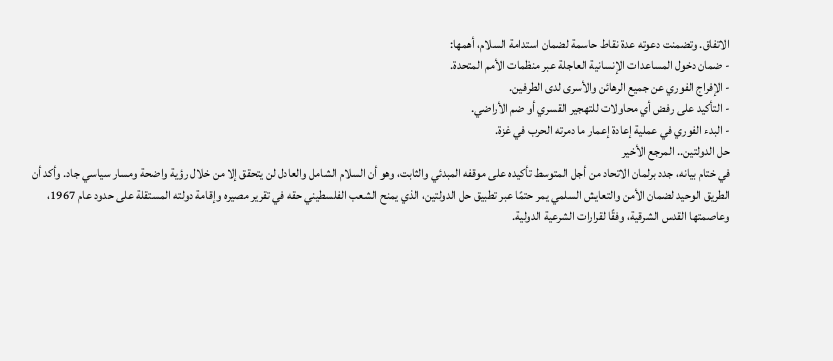الاتفاق. وتضمنت دعوته عدة نقاط حاسمة لضمان استدامة السلام، أهمها:
- ضمان دخول المساعدات الإنسانية العاجلة عبر منظمات الأمم المتحدة.
- الإفراج الفوري عن جميع الرهائن والأسرى لدى الطرفين.
- التأكيد على رفض أي محاولات للتهجير القسري أو ضم الأراضي.
- البدء الفوري في عملية إعادة إعمار ما دمرته الحرب في غزة.
حل الدولتين.. المرجع الأخير
في ختام بيانه، جدد برلمان الاتحاد من أجل المتوسط تأكيده على موقفه المبدئي والثابت، وهو أن السلام الشامل والعادل لن يتحقق إلا من خلال رؤية واضحة ومسار سياسي جاد. وأكد أن الطريق الوحيد لضمان الأمن والتعايش السلمي يمر حتمًا عبر تطبيق حل الدولتين، الذي يمنح الشعب الفلسطيني حقه في تقرير مصيره وإقامة دولته المستقلة على حدود عام 1967، وعاصمتها القدس الشرقية، وفقًا لقرارات الشرعية الدولية.